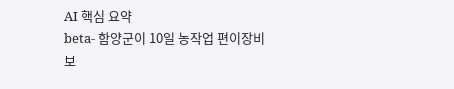AI 핵심 요약
beta- 함양군이 10일 농작업 편이장비 보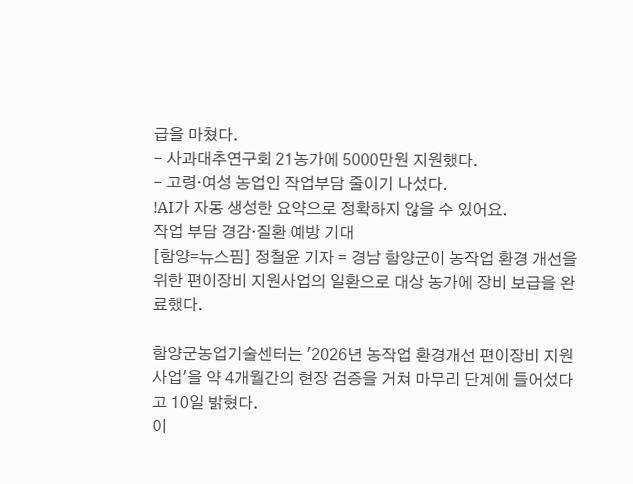급을 마쳤다.
- 사과대추연구회 21농가에 5000만원 지원했다.
- 고령·여성 농업인 작업부담 줄이기 나섰다.
!AI가 자동 생성한 요약으로 정확하지 않을 수 있어요.
작업 부담 경감·질환 예방 기대
[함양=뉴스핌] 정철윤 기자 = 경남 함양군이 농작업 환경 개선을 위한 편이장비 지원사업의 일환으로 대상 농가에 장비 보급을 완료했다.

함양군농업기술센터는 '2026년 농작업 환경개선 편이장비 지원사업'을 약 4개월간의 현장 검증을 거쳐 마무리 단계에 들어섰다고 10일 밝혔다.
이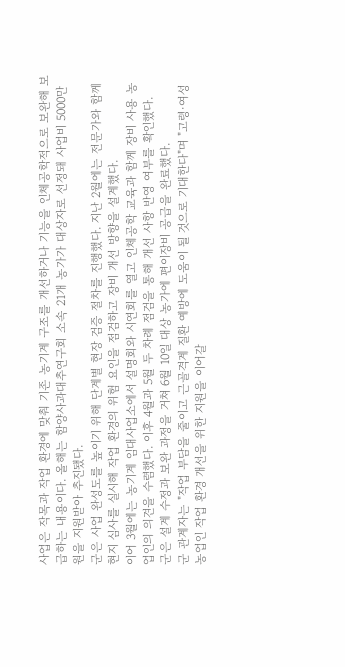사업은 작목과 작업 환경에 맞춰 기존 농기계 구조를 개선하거나 기능을 인체공학적으로 보완해 보급하는 내용이다. 올해는 함양사과대추연구회 소속 21개 농가가 대상자로 선정돼 사업비 5000만 원을 지원받아 추진됐다.
군은 사업 완성도를 높이기 위해 단계별 현장 검증 절차를 진행했다. 지난 2월에는 전문가와 함께 현지 심사를 실시해 작업 환경의 위험 요인을 점검하고 장비 개선 방향을 설계했다.
이어 3월에는 농기계 임대사업소에서 설명회와 시연회를 열고 인체공학 교육과 함께 장비 사용 농업인의 의견을 수렴했다. 이후 4월과 5월 두 차례 점검을 통해 개선 사항 반영 여부를 확인했다.
군은 설계 수정과 보완 과정을 거쳐 6월 10일 대상 농가에 편이장비 공급을 완료했다.
군 관계자는 "작업 부담을 줄이고 근골격계 질환 예방에 도움이 될 것으로 기대한다"며 "고령·여성 농업인 작업 환경 개선을 위한 지원을 이어갈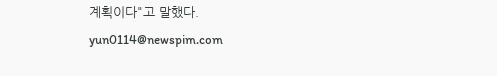계획이다"고 말했다.
yun0114@newspim.com